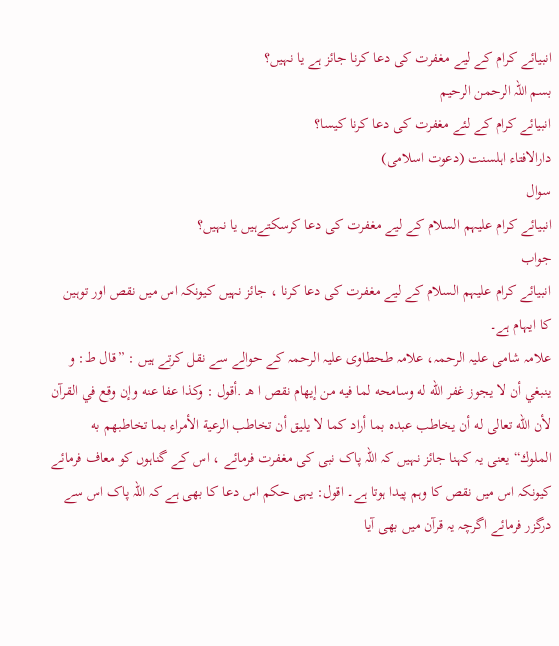انبیائے کرام کے لیے مغفرت کی دعا کرنا جائز ہے یا نہیں؟
بسم اللہ الرحمن الرحیم
انبیائے کرام کے لئے مغفرت کی دعا کرنا کیسا؟
دارالافتاء اہلسنت (دعوت اسلامی)
سوال
انبیائے کرام علیہم السلام کے لیے مغفرت کی دعا کرسکتےہیں یا نہیں؟
جواب
انبیائے کرام علیہم السلام کے لیے مغفرت کی دعا کرنا ، جائز نہیں کیونکہ اس میں نقص اور توہین کا ایہام ہے۔
علامہ شامی علیہ الرحمہ، علامہ طحطاوی علیہ الرحمہ کے حوالے سے نقل کرتے ہیں : ”قال ط: و ينبغي أن لا يجوز غفر الله له وسامحه لما فيه من إيهام نقص ا هـ .أقول : وكذا عفا عنه وإن وقع في القرآن لأن الله تعالى له أن يخاطب عبده بما أراد كما لا يليق أن تخاطب الرعية الأمراء بما تخاطبهم به الملوك“ یعنی یہ کہنا جائز نہیں کہ اللہ پاک نبی کی مغفرت فرمائے ، اس کے گناہوں کو معاف فرمائے کیونکہ اس میں نقص کا وہم پیدا ہوتا ہے۔ اقول: یہی حکم اس دعا کا بھی ہے کہ اللہ پاک اس سے درگزر فرمائے اگرچہ یہ قرآن میں بھی آیا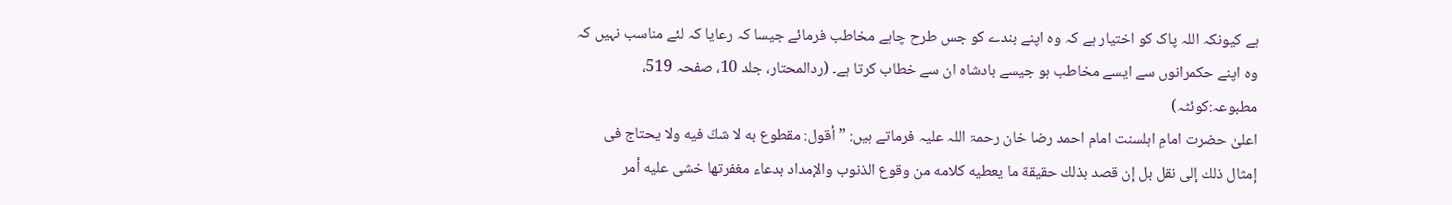ہے کیونکہ اللہ پاک کو اختیار ہے کہ وہ اپنے بندے کو جس طرح چاہے مخاطب فرمائے جیسا کہ رعایا کہ لئے مناسب نہیں کہ وہ اپنے حکمرانوں سے ایسے مخاطب ہو جیسے بادشاہ ان سے خطاب کرتا ہے۔ (ردالمحتار، جلد 10، صفحہ 519، مطبوعہ:کوئٹہ)
اعلیٰ حضرت امامِ اہلسنت امام احمد رضا خان رحمۃ اللہ علیہ فرماتے ہیں: ”أقول: مقطوع به لا شكّ فيه ولا يحتاج فی إمثال ذلك إلى نقل بل إن قصد بذلك حقيقة ما يعطيه كلامه من وقوع الذنوب والإمداد بدعاء مغفرتها خشی عليه أمر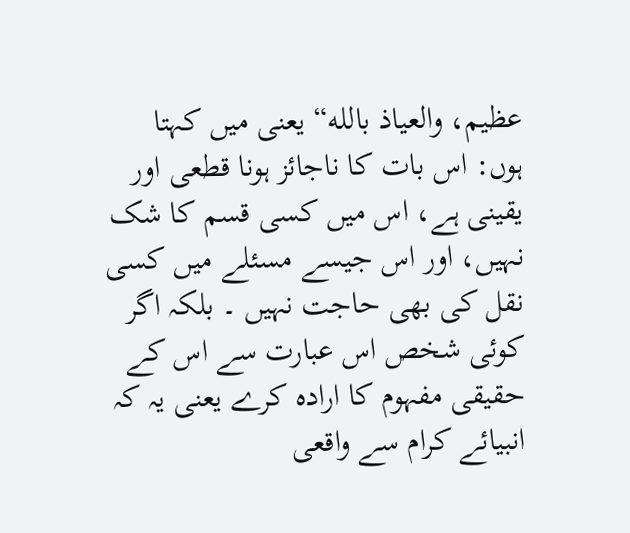عظيم، والعياذ بالله“ یعنی میں کہتا ہوں: اس بات کا ناجائز ہونا قطعی اور یقینی ہے، اس میں کسی قسم کا شک نہیں، اور اس جیسے مسئلے میں کسی نقل کی بھی حاجت نہیں ۔ بلکہ اگر کوئی شخص اس عبارت سے اس کے حقیقی مفہوم کا ارادہ کرے یعنی یہ کہ انبیائے کرام سے واقعی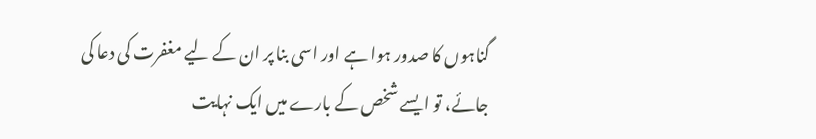گناہوں کا صدور ہوا ہے اور اسی بنا پر ان کے لیے مغفرت کی دعا کی جائے، تو ایسے شخص کے بارے میں ایک نہایت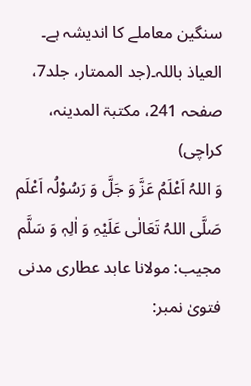سنگین معاملے کا اندیشہ ہے۔ العیاذ باللہ۔(جد الممتار، جلد7، صفحہ 241، مکتبۃ المدینہ، کراچی)
وَ اللہُ اَعْلَمُ عَزَّ وَ جَلَّ وَ رَسُوْلُہ اَعْلَم صَلَّی اللہُ تَعَالٰی عَلَیْہِ وَ اٰلِہٖ وَ سَلَّم
مجیب: مولانا عابد عطاری مدنی
فتویٰ نمبر: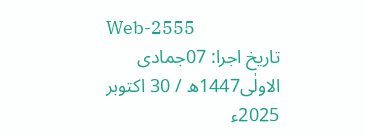Web-2555
تاریخ اجرا: 07جمادی الاولٰی1447ھ / 30 اکتوبر 2025ء